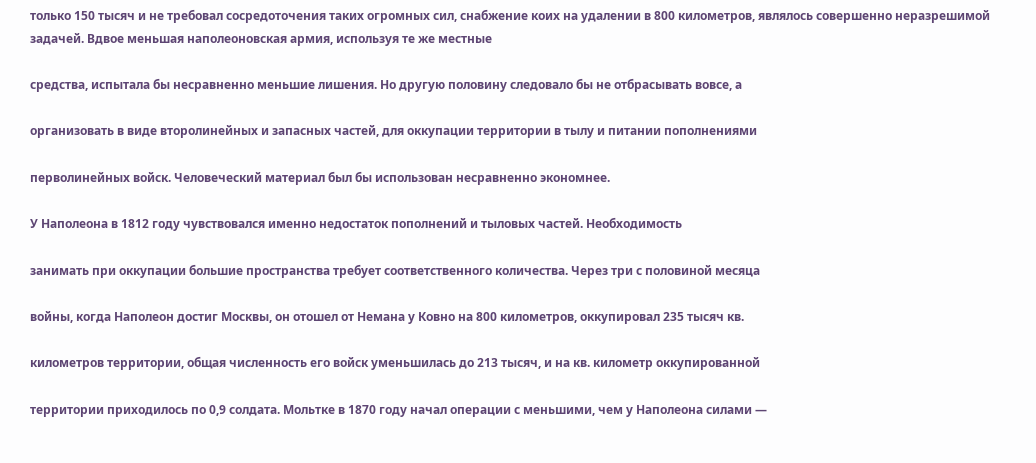только 150 тысяч и не требовал сосредоточения таких огромных сил, снабжение коих на удалении в 800 километров, являлось совершенно неразрешимой задачей. Вдвое меньшая наполеоновская армия, используя те же местные

средства, испытала бы несравненно меньшие лишения. Но другую половину следовало бы не отбрасывать вовсе, а

организовать в виде второлинейных и запасных частей, для оккупации территории в тылу и питании пополнениями

перволинейных войск. Человеческий материал был бы использован несравненно экономнее.

У Наполеона в 1812 году чувствовался именно недостаток пополнений и тыловых частей. Необходимость

занимать при оккупации большие пространства требует соответственного количества. Через три с половиной месяца

войны, когда Наполеон достиг Москвы, он отошел от Немана у Ковно на 800 километров, оккупировал 235 тысяч кв.

километров территории, общая численность его войск уменьшилась до 213 тысяч, и на кв. километр оккупированной

территории приходилось по 0,9 солдата. Мольтке в 1870 году начал операции с меньшими, чем у Наполеона силами —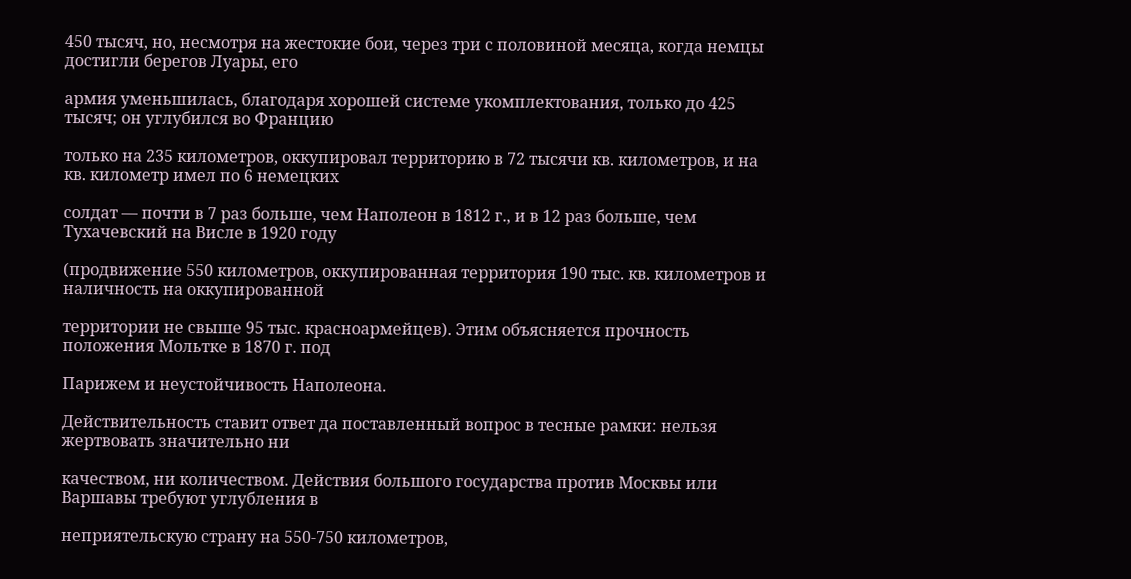450 тысяч, но, несмотря на жестокие бои, через три с половиной месяца, когда немцы достигли берегов Луары, его

армия уменьшилась, благодаря хорошей системе укомплектования, только до 425 тысяч; он углубился во Францию

только на 235 километров, оккупировал территорию в 72 тысячи кв. километров, и на кв. километр имел по 6 немецких

солдат — почти в 7 раз больше, чем Наполеон в 1812 г., и в 12 раз больше, чем Тухачевский на Висле в 1920 году

(продвижение 550 километров, оккупированная территория 190 тыс. кв. километров и наличность на оккупированной

территории не свыше 95 тыс. красноармейцев). Этим объясняется прочность положения Мольтке в 1870 г. под

Парижем и неустойчивость Наполеона.

Действительность ставит ответ да поставленный вопрос в тесные рамки: нельзя жертвовать значительно ни

качеством, ни количеством. Действия большого государства против Москвы или Варшавы требуют углубления в

неприятельскую страну на 550-750 километров,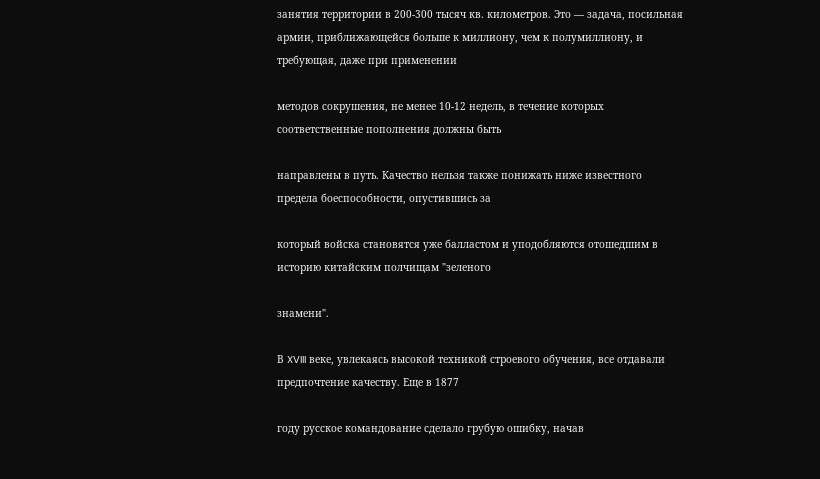занятия территории в 200-300 тысяч кв. километров. Это — задача, посильная армии, приближающейся больше к миллиону, чем к полумиллиону, и требующая, даже при применении

методов сокрушения, не менее 10-12 недель, в течение которых соответственные пополнения должны быть

направлены в путь. Качество нельзя также понижать ниже известного предела боеспособности, опустившись за

который войска становятся уже балластом и уподобляются отошедшим в историю китайским полчищам "зеленого

знамени".

В XVIII веке, увлекаясь высокой техникой строевого обучения, все отдавали предпочтение качеству. Еще в 1877

году русское командование сделало грубую ошибку, начав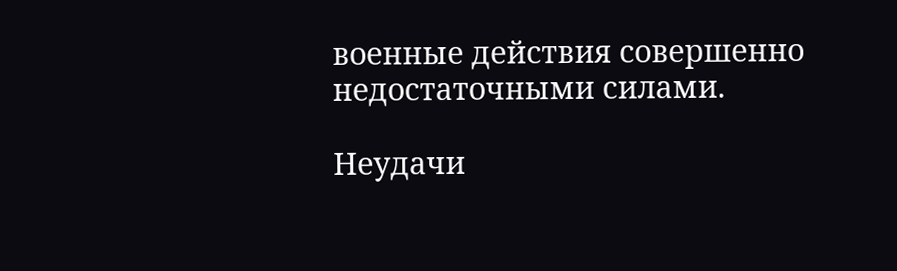военные действия совершенно недостаточными силами.

Неудачи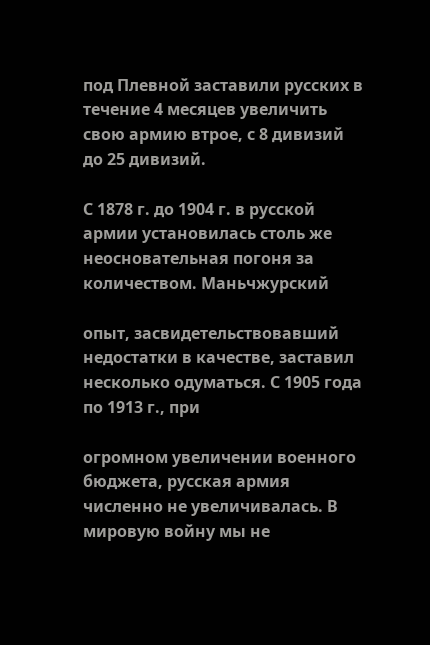под Плевной заставили русских в течение 4 месяцев увеличить свою армию втрое, с 8 дивизий до 25 дивизий.

С 1878 г. до 1904 г. в русской армии установилась столь же неосновательная погоня за количеством. Маньчжурский

опыт, засвидетельствовавший недостатки в качестве, заставил несколько одуматься. С 1905 года по 1913 г., при

огромном увеличении военного бюджета, русская армия численно не увеличивалась. В мировую войну мы не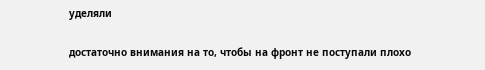уделяли

достаточно внимания на то, чтобы на фронт не поступали плохо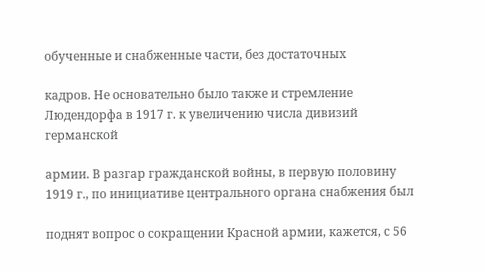обученные и снабженные части, без достаточных

кадров. Не основательно было также и стремление Людендорфа в 1917 г. к увеличению числа дивизий германской

армии. В разгар гражданской войны, в первую половину 1919 г., по инициативе центрального органа снабжения был

поднят вопрос о сокращении Красной армии, кажется, с 56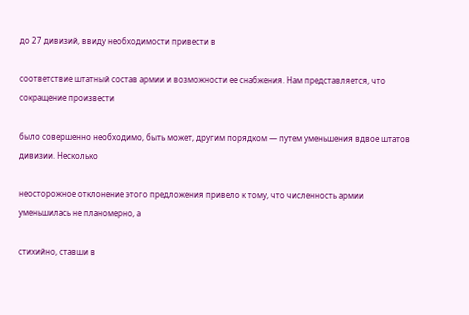до 27 дивизий, ввиду необходимости привести в

соответствие штатный состав армии и возможности ее снабжения. Нам представляется, что сокращение произвести

было совершенно необходимо, быть может, другим порядком — путем уменьшения вдвое штатов дивизии. Несколько

неосторожное отклонение этого предложения привело к тому, что численность армии уменьшилась не планомерно, а

стихийно, ставши в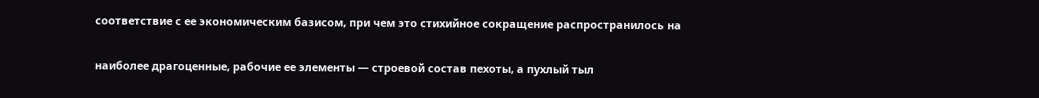соответствие с ее экономическим базисом, при чем это стихийное сокращение распространилось на

наиболее драгоценные, рабочие ее элементы — строевой состав пехоты, а пухлый тыл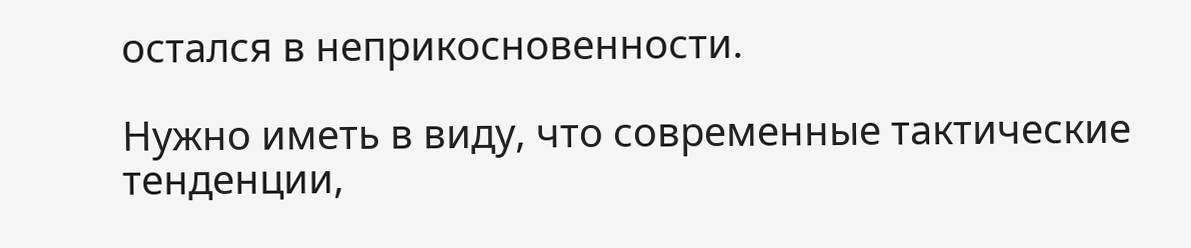остался в неприкосновенности.

Нужно иметь в виду, что современные тактические тенденции,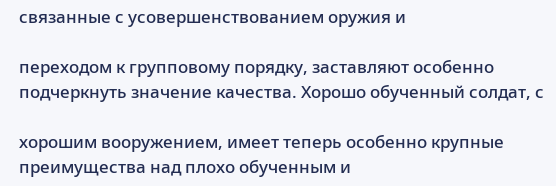связанные с усовершенствованием оружия и

переходом к групповому порядку, заставляют особенно подчеркнуть значение качества. Хорошо обученный солдат, с

хорошим вооружением, имеет теперь особенно крупные преимущества над плохо обученным и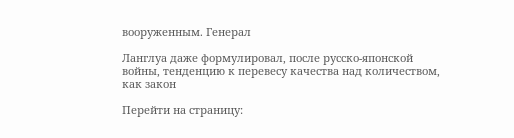вооруженным. Генерал

Ланглуа даже формулировал, после русско-японской войны, тенденцию к перевесу качества над количеством, как закон

Перейти на страницу: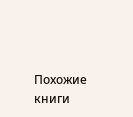Похожие книги